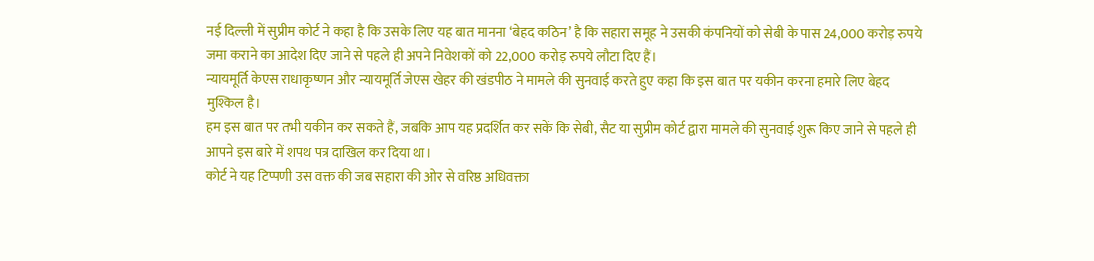नई दिल्ली में सुप्रीम कोर्ट ने कहा है कि उसके लिए यह बात मानना ‘बेहद कठिन’ है कि सहारा समूह ने उसकी कंपनियों को सेबी के पास 24,000 करोड़ रुपये जमा कराने का आदेश दिए जाने से पहले ही अपने निवेशकों को 22,000 करोड़ रुपये लौटा दिए हैं।
न्यायमूर्ति केएस राधाकृष्णन और न्यायमूर्ति जेएस खेहर की खंडपीठ ने मामले की सुनवाई करते हुए कहा कि इस बात पर यकीन करना हमारे लिए बेहद मुश्किल है।
हम इस बात पर तभी यकीन कर सकते हैं, जबकि आप यह प्रदर्शित कर सकें कि सेबी, सैट या सुप्रीम कोर्ट द्वारा मामले की सुनवाई शुरू किए जाने से पहले ही आपने इस बारे में शपथ पत्र दाखिल कर दिया था।
कोर्ट ने यह टिप्पणी उस वक्त की जब सहारा की ओर से वरिष्ठ अधिवक्ता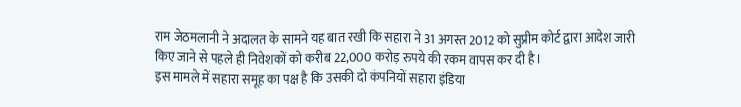राम जेठमलानी ने अदालत के सामने यह बात रखी कि सहारा ने 31 अगस्त 2012 को सुप्रीम कोर्ट द्वारा आदेश जारी किए जाने से पहले ही निवेशकों को करीब 22,000 करोड़ रुपये की रकम वापस कर दी है।
इस मामले में सहारा समूह का पक्ष है कि उसकी दो कंपनियों सहारा इंडिया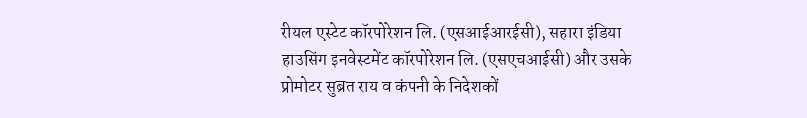रीयल एस्टेट कॉरपोरेशन लि. (एसआईआरईसी), सहारा इंडिया हाउसिंग इनवेस्टमेंट कॉरपोरेशन लि. (एसएचआईसी) और उसके प्रोमोटर सुब्रत राय व कंपनी के निदेशकों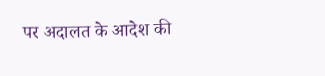पर अदालत के आदेश की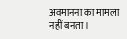अवमानना का मामला नहीं बनता।